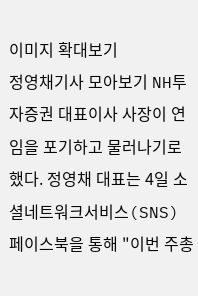이미지 확대보기
정영채기사 모아보기 NH투자증권 대표이사 사장이 연임을 포기하고 물러나기로 했다. 정영채 대표는 4일 소셜네트워크서비스(SNS) 페이스북을 통해 "이번 주총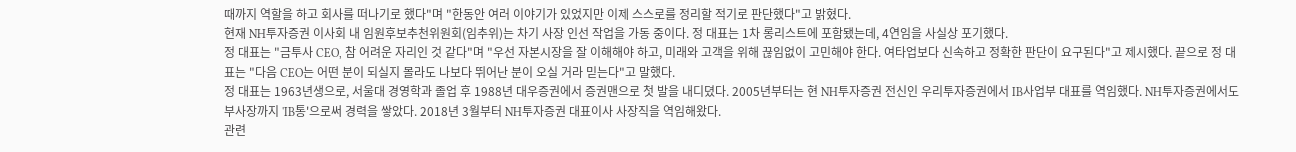때까지 역할을 하고 회사를 떠나기로 했다"며 "한동안 여러 이야기가 있었지만 이제 스스로를 정리할 적기로 판단했다"고 밝혔다.
현재 NH투자증권 이사회 내 임원후보추천위원회(임추위)는 차기 사장 인선 작업을 가동 중이다. 정 대표는 1차 롱리스트에 포함됐는데, 4연임을 사실상 포기했다.
정 대표는 "금투사 CEO, 참 어려운 자리인 것 같다"며 "우선 자본시장을 잘 이해해야 하고, 미래와 고객을 위해 끊임없이 고민해야 한다. 여타업보다 신속하고 정확한 판단이 요구된다"고 제시했다. 끝으로 정 대표는 "다음 CEO는 어떤 분이 되실지 몰라도 나보다 뛰어난 분이 오실 거라 믿는다"고 말했다.
정 대표는 1963년생으로, 서울대 경영학과 졸업 후 1988년 대우증권에서 증권맨으로 첫 발을 내디뎠다. 2005년부터는 현 NH투자증권 전신인 우리투자증권에서 IB사업부 대표를 역임했다. NH투자증권에서도 부사장까지 'IB통'으로써 경력을 쌓았다. 2018년 3월부터 NH투자증권 대표이사 사장직을 역임해왔다.
관련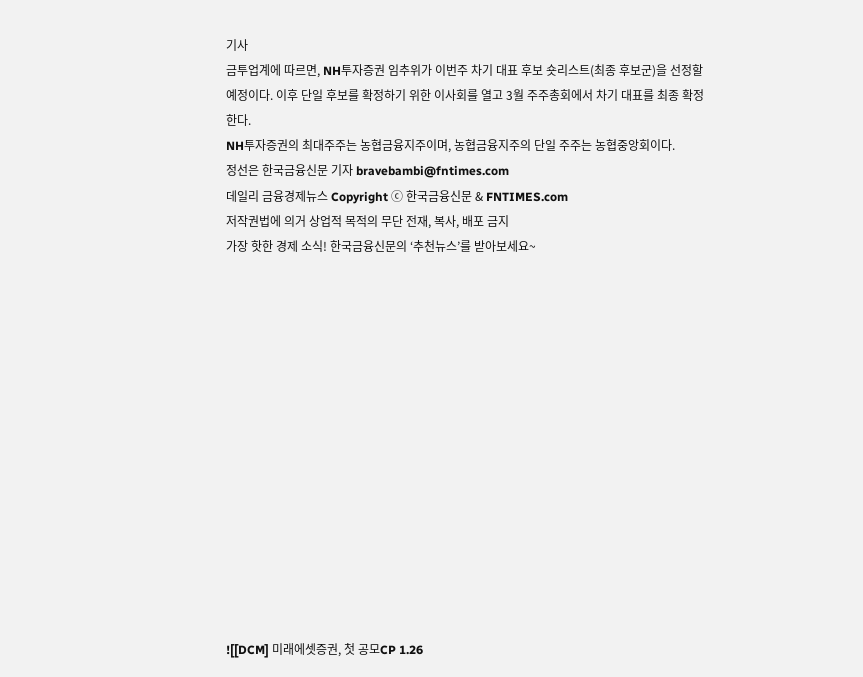기사
금투업계에 따르면, NH투자증권 임추위가 이번주 차기 대표 후보 숏리스트(최종 후보군)을 선정할 예정이다. 이후 단일 후보를 확정하기 위한 이사회를 열고 3월 주주총회에서 차기 대표를 최종 확정한다.
NH투자증권의 최대주주는 농협금융지주이며, 농협금융지주의 단일 주주는 농협중앙회이다.
정선은 한국금융신문 기자 bravebambi@fntimes.com
데일리 금융경제뉴스 Copyright ⓒ 한국금융신문 & FNTIMES.com
저작권법에 의거 상업적 목적의 무단 전재, 복사, 배포 금지
가장 핫한 경제 소식! 한국금융신문의 ‘추천뉴스’를 받아보세요~















![[DCM] 미래에셋증권, 첫 공모CP 1.26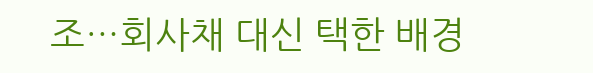조…회사채 대신 택한 배경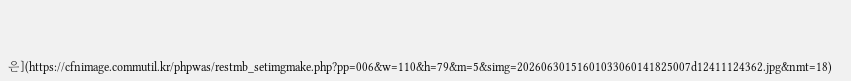은](https://cfnimage.commutil.kr/phpwas/restmb_setimgmake.php?pp=006&w=110&h=79&m=5&simg=20260630151601033060141825007d12411124362.jpg&nmt=18)